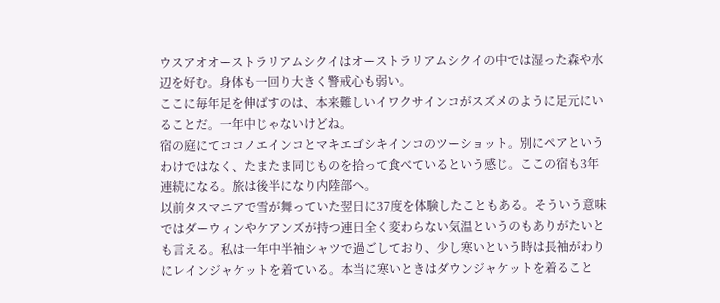ウスアオオーストラリアムシクイはオーストラリアムシクイの中では湿った森や水辺を好む。身体も一回り大きく警戒心も弱い。
ここに毎年足を伸ばすのは、本来難しいイワクサインコがスズメのように足元にいることだ。一年中じゃないけどね。
宿の庭にてココノエインコとマキエゴシキインコのツーショット。別にペアというわけではなく、たまたま同じものを拾って食べているという感じ。ここの宿も3年連続になる。旅は後半になり内陸部へ。
以前タスマニアで雪が舞っていた翌日に37度を体験したこともある。そういう意味ではダーウィンやケアンズが持つ連日全く変わらない気温というのもありがたいとも言える。私は一年中半袖シャツで過ごしており、少し寒いという時は長袖がわりにレインジャケットを着ている。本当に寒いときはダウンジャケットを着ること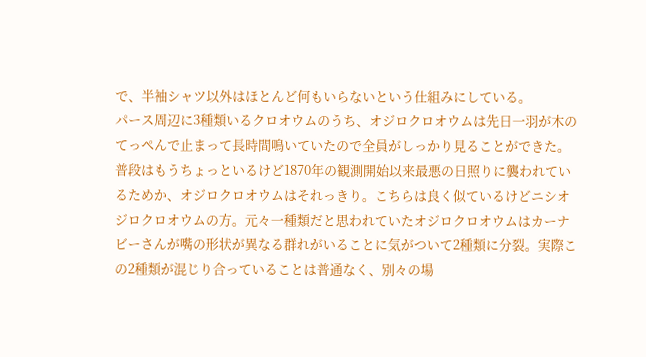で、半袖シャツ以外はほとんど何もいらないという仕組みにしている。
パース周辺に3種類いるクロオウムのうち、オジロクロオウムは先日一羽が木のてっぺんで止まって長時間鳴いていたので全員がしっかり見ることができた。普段はもうちょっといるけど1870年の観測開始以来最悪の日照りに襲われているためか、オジロクロオウムはそれっきり。こちらは良く似ているけどニシオジロクロオウムの方。元々一種類だと思われていたオジロクロオウムはカーナビーさんが嘴の形状が異なる群れがいることに気がついて2種類に分裂。実際この2種類が混じり合っていることは普通なく、別々の場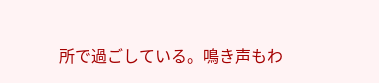所で過ごしている。鳴き声もわ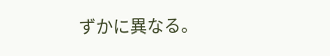ずかに異なる。